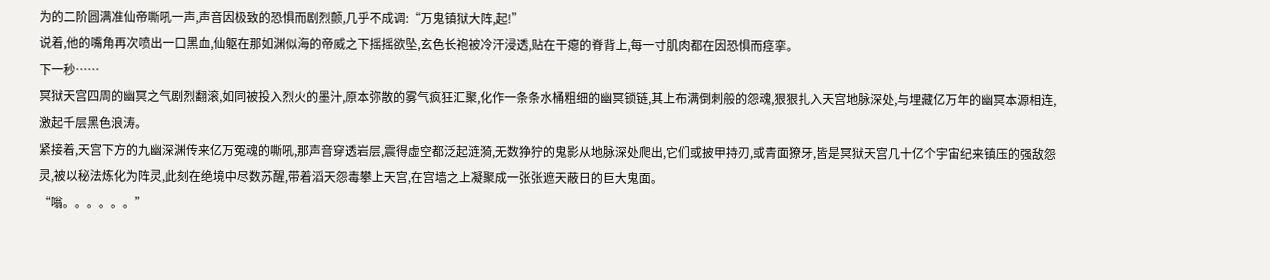为的二阶圆满准仙帝嘶吼一声,声音因极致的恐惧而剧烈颤,几乎不成调:“万鬼镇狱大阵,起!”
说着,他的嘴角再次喷出一口黑血,仙躯在那如渊似海的帝威之下摇摇欲坠,玄色长袍被冷汗浸透,贴在干瘪的脊背上,每一寸肌肉都在因恐惧而痉挛。
下一秒……
冥狱天宫四周的幽冥之气剧烈翻滚,如同被投入烈火的墨汁,原本弥散的雾气疯狂汇聚,化作一条条水桶粗细的幽冥锁链,其上布满倒刺般的怨魂,狠狠扎入天宫地脉深处,与埋藏亿万年的幽冥本源相连,激起千层黑色浪涛。
紧接着,天宫下方的九幽深渊传来亿万冤魂的嘶吼,那声音穿透岩层,震得虚空都泛起涟漪,无数狰狞的鬼影从地脉深处爬出,它们或披甲持刃,或青面獠牙,皆是冥狱天宫几十亿个宇宙纪来镇压的强敌怨灵,被以秘法炼化为阵灵,此刻在绝境中尽数苏醒,带着滔天怨毒攀上天宫,在宫墙之上凝聚成一张张遮天蔽日的巨大鬼面。
“嗡。。。。。。”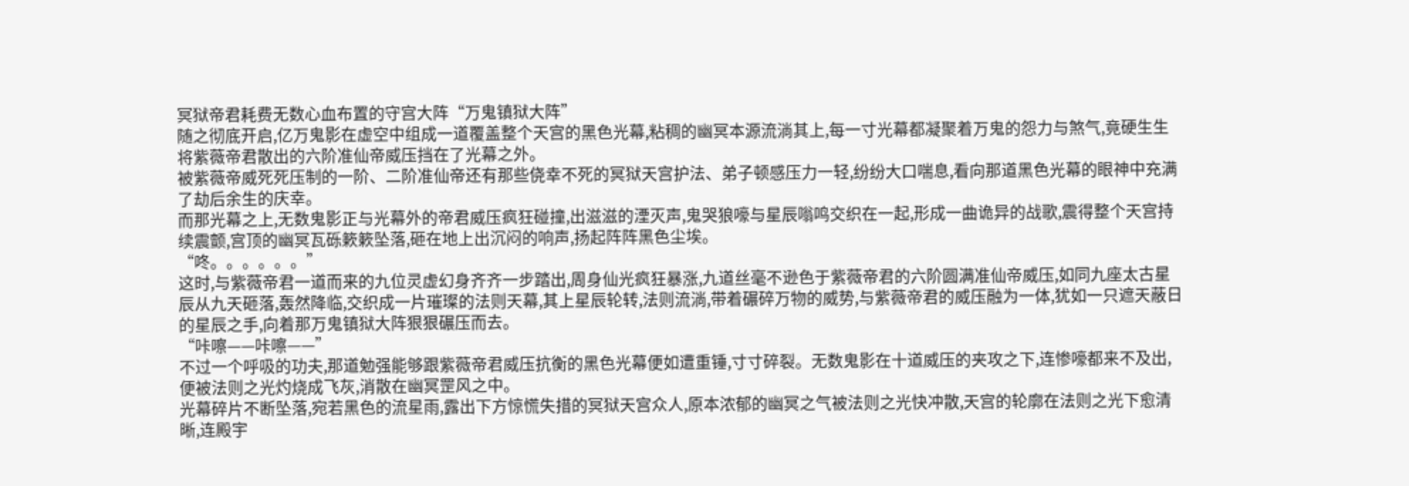冥狱帝君耗费无数心血布置的守宫大阵“万鬼镇狱大阵”
随之彻底开启,亿万鬼影在虚空中组成一道覆盖整个天宫的黑色光幕,粘稠的幽冥本源流淌其上,每一寸光幕都凝聚着万鬼的怨力与煞气,竟硬生生将紫薇帝君散出的六阶准仙帝威压挡在了光幕之外。
被紫薇帝威死死压制的一阶、二阶准仙帝还有那些侥幸不死的冥狱天宫护法、弟子顿感压力一轻,纷纷大口喘息,看向那道黑色光幕的眼神中充满了劫后余生的庆幸。
而那光幕之上,无数鬼影正与光幕外的帝君威压疯狂碰撞,出滋滋的湮灭声,鬼哭狼嚎与星辰嗡鸣交织在一起,形成一曲诡异的战歌,震得整个天宫持续震颤,宫顶的幽冥瓦砾簌簌坠落,砸在地上出沉闷的响声,扬起阵阵黑色尘埃。
“咚。。。。。。”
这时,与紫薇帝君一道而来的九位灵虚幻身齐齐一步踏出,周身仙光疯狂暴涨,九道丝毫不逊色于紫薇帝君的六阶圆满准仙帝威压,如同九座太古星辰从九天砸落,轰然降临,交织成一片璀璨的法则天幕,其上星辰轮转,法则流淌,带着碾碎万物的威势,与紫薇帝君的威压融为一体,犹如一只遮天蔽日的星辰之手,向着那万鬼镇狱大阵狠狠碾压而去。
“咔嚓——咔嚓——”
不过一个呼吸的功夫,那道勉强能够跟紫薇帝君威压抗衡的黑色光幕便如遭重锤,寸寸碎裂。无数鬼影在十道威压的夹攻之下,连惨嚎都来不及出,便被法则之光灼烧成飞灰,消散在幽冥罡风之中。
光幕碎片不断坠落,宛若黑色的流星雨,露出下方惊慌失措的冥狱天宫众人,原本浓郁的幽冥之气被法则之光快冲散,天宫的轮廓在法则之光下愈清晰,连殿宇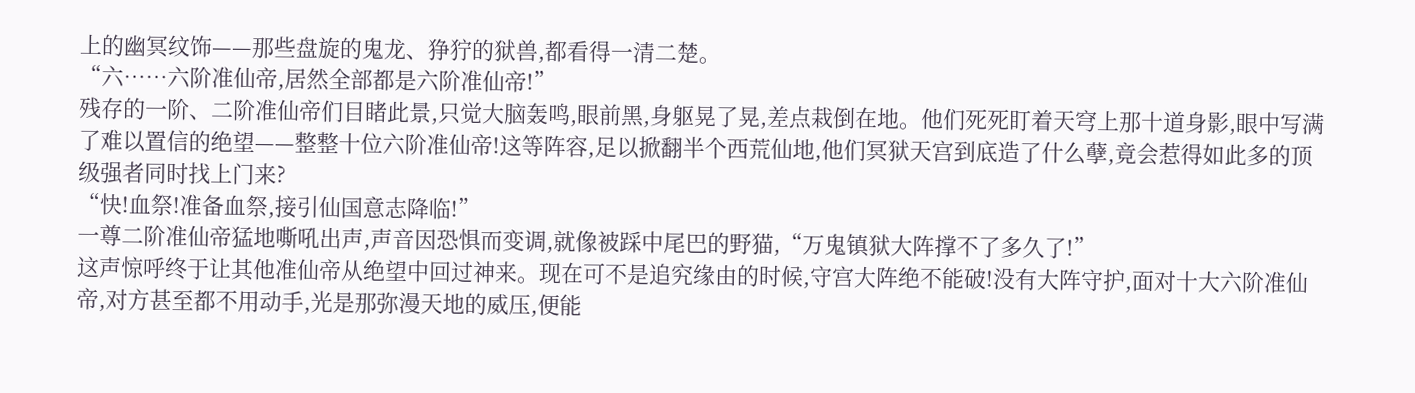上的幽冥纹饰——那些盘旋的鬼龙、狰狞的狱兽,都看得一清二楚。
“六……六阶准仙帝,居然全部都是六阶准仙帝!”
残存的一阶、二阶准仙帝们目睹此景,只觉大脑轰鸣,眼前黑,身躯晃了晃,差点栽倒在地。他们死死盯着天穹上那十道身影,眼中写满了难以置信的绝望——整整十位六阶准仙帝!这等阵容,足以掀翻半个西荒仙地,他们冥狱天宫到底造了什么孽,竟会惹得如此多的顶级强者同时找上门来?
“快!血祭!准备血祭,接引仙国意志降临!”
一尊二阶准仙帝猛地嘶吼出声,声音因恐惧而变调,就像被踩中尾巴的野猫,“万鬼镇狱大阵撑不了多久了!”
这声惊呼终于让其他准仙帝从绝望中回过神来。现在可不是追究缘由的时候,守宫大阵绝不能破!没有大阵守护,面对十大六阶准仙帝,对方甚至都不用动手,光是那弥漫天地的威压,便能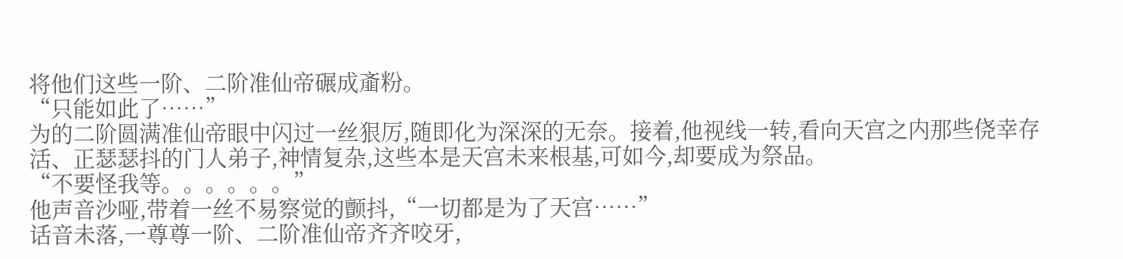将他们这些一阶、二阶准仙帝碾成齑粉。
“只能如此了……”
为的二阶圆满准仙帝眼中闪过一丝狠厉,随即化为深深的无奈。接着,他视线一转,看向天宫之内那些侥幸存活、正瑟瑟抖的门人弟子,神情复杂,这些本是天宫未来根基,可如今,却要成为祭品。
“不要怪我等。。。。。。”
他声音沙哑,带着一丝不易察觉的颤抖,“一切都是为了天宫……”
话音未落,一尊尊一阶、二阶准仙帝齐齐咬牙,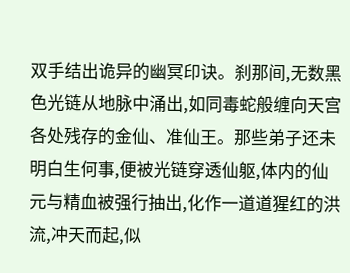双手结出诡异的幽冥印诀。刹那间,无数黑色光链从地脉中涌出,如同毒蛇般缠向天宫各处残存的金仙、准仙王。那些弟子还未明白生何事,便被光链穿透仙躯,体内的仙元与精血被强行抽出,化作一道道猩红的洪流,冲天而起,似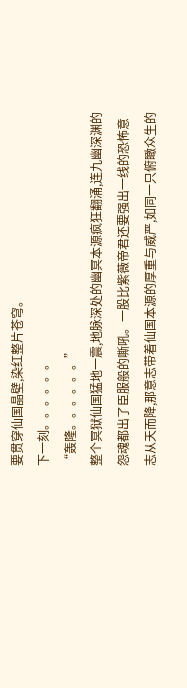要贯穿仙国晶壁,染红整片苍穹。
下一刻。。。。。。
“轰隆。。。。。。”
整个冥狱仙国猛地一震,地脉深处的幽冥本源疯狂翻涌,连九幽深渊的怨魂都出了臣服般的嘶吼。一股比紫薇帝君还要强出一线的恐怖意志从天而降,那意志带着仙国本源的厚重与威严,如同一只俯瞰众生的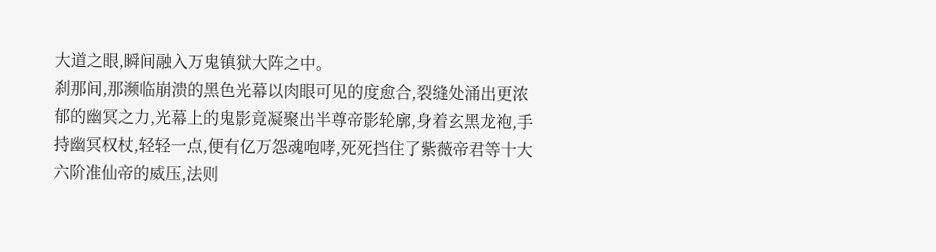大道之眼,瞬间融入万鬼镇狱大阵之中。
刹那间,那濒临崩溃的黑色光幕以肉眼可见的度愈合,裂缝处涌出更浓郁的幽冥之力,光幕上的鬼影竟凝聚出半尊帝影轮廓,身着玄黑龙袍,手持幽冥权杖,轻轻一点,便有亿万怨魂咆哮,死死挡住了紫薇帝君等十大六阶准仙帝的威压,法则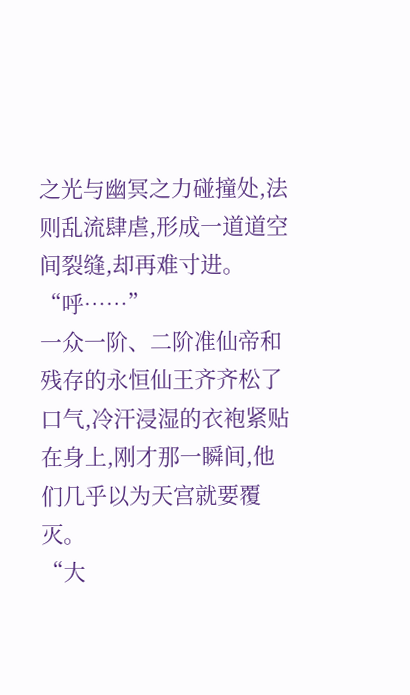之光与幽冥之力碰撞处,法则乱流肆虐,形成一道道空间裂缝,却再难寸进。
“呼……”
一众一阶、二阶准仙帝和残存的永恒仙王齐齐松了口气,冷汗浸湿的衣袍紧贴在身上,刚才那一瞬间,他们几乎以为天宫就要覆灭。
“大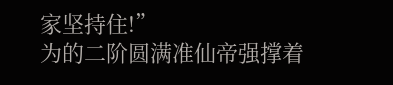家坚持住!”
为的二阶圆满准仙帝强撑着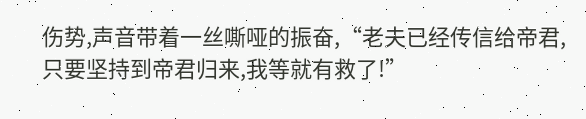伤势,声音带着一丝嘶哑的振奋,“老夫已经传信给帝君,只要坚持到帝君归来,我等就有救了!”